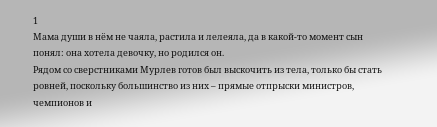1
Мама души в нём не чаяла, растила и лелеяла, да в какой-то момент сын понял: она хотела девочку, но родился он.
Рядом со сверстниками Мурлев готов был выскочить из тела, только бы стать ровней, поскольку большинство из них – прямые отпрыски министров, чемпионов и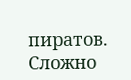пиратов. Сложно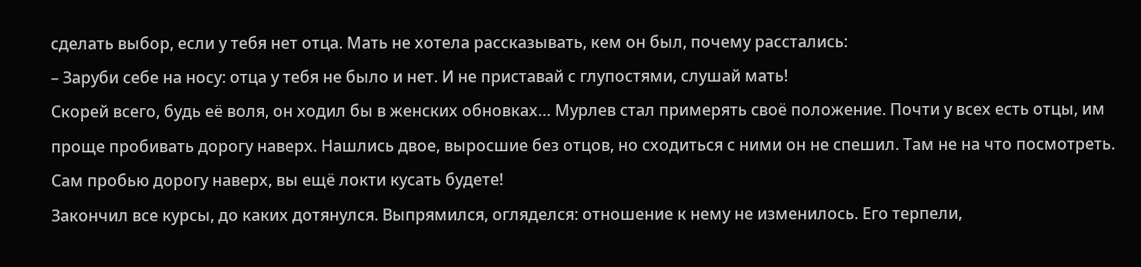сделать выбор, если у тебя нет отца. Мать не хотела рассказывать, кем он был, почему расстались:
– Заруби себе на носу: отца у тебя не было и нет. И не приставай с глупостями, слушай мать!
Скорей всего, будь её воля, он ходил бы в женских обновках… Мурлев стал примерять своё положение. Почти у всех есть отцы, им проще пробивать дорогу наверх. Нашлись двое, выросшие без отцов, но сходиться с ними он не спешил. Там не на что посмотреть. Сам пробью дорогу наверх, вы ещё локти кусать будете!
Закончил все курсы, до каких дотянулся. Выпрямился, огляделся: отношение к нему не изменилось. Его терпели,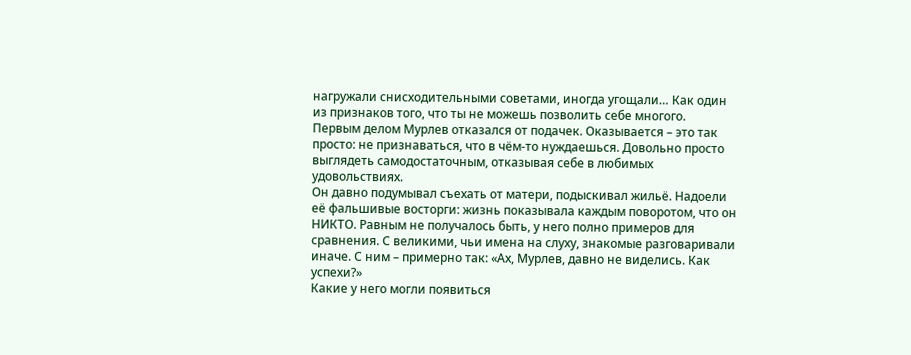нагружали снисходительными советами, иногда угощали… Как один из признаков того, что ты не можешь позволить себе многого.
Первым делом Мурлев отказался от подачек. Оказывается – это так просто: не признаваться, что в чём-то нуждаешься. Довольно просто выглядеть самодостаточным, отказывая себе в любимых удовольствиях.
Он давно подумывал съехать от матери, подыскивал жильё. Надоели её фальшивые восторги: жизнь показывала каждым поворотом, что он НИКТО. Равным не получалось быть, у него полно примеров для сравнения. С великими, чьи имена на слуху, знакомые разговаривали иначе. С ним – примерно так: «Ах, Мурлев, давно не виделись. Как успехи?»
Какие у него могли появиться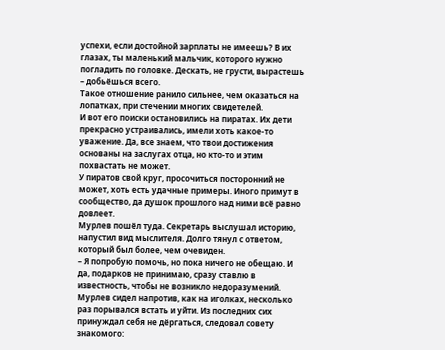успехи, если достойной зарплаты не имеешь? В их глазах, ты маленький мальчик, которого нужно погладить по головке. Дескать, не грусти, вырастешь – добьёшься всего.
Такое отношение ранило сильнее, чем оказаться на лопатках, при стечении многих свидетелей.
И вот его поиски остановились на пиратах. Их дети прекрасно устраивались, имели хоть какое-то уважение. Да, все знаем, что твои достижения основаны на заслугах отца, но кто-то и этим похвастать не может.
У пиратов свой круг, просочиться посторонний не может, хоть есть удачные примеры. Иного примут в сообщество, да душок прошлого над ними всё равно довлеет.
Мурлев пошёл туда. Секретарь выслушал историю, напустил вид мыслителя. Долго тянул с ответом, который был более, чем очевиден.
– Я попробую помочь, но пока ничего не обещаю. И да, подарков не принимаю, сразу ставлю в известность, чтобы не возникло недоразумений.
Мурлев сидел напротив, как на иголках, несколько раз порывался встать и уйти. Из последних сих принуждал себя не дёргаться, следовал совету знакомого: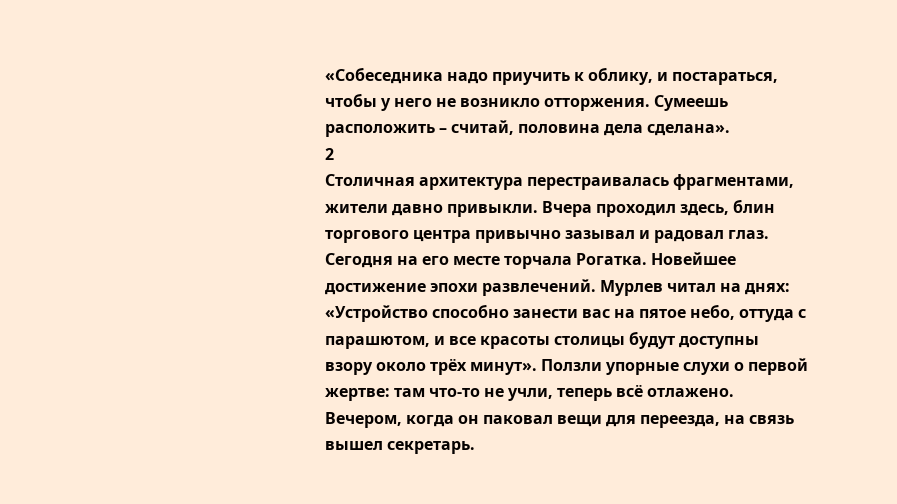«Собеседника надо приучить к облику, и постараться, чтобы у него не возникло отторжения. Сумеешь расположить – считай, половина дела сделана».
2
Столичная архитектура перестраивалась фрагментами, жители давно привыкли. Вчера проходил здесь, блин торгового центра привычно зазывал и радовал глаз. Сегодня на его месте торчала Рогатка. Новейшее достижение эпохи развлечений. Мурлев читал на днях: «Устройство способно занести вас на пятое небо, оттуда с парашютом, и все красоты столицы будут доступны взору около трёх минут». Ползли упорные слухи о первой жертве: там что-то не учли, теперь всё отлажено.
Вечером, когда он паковал вещи для переезда, на связь вышел секретарь.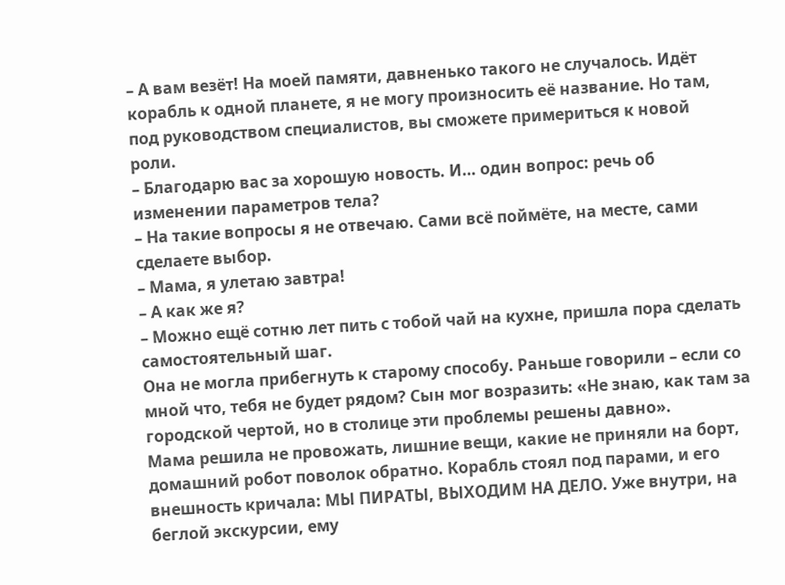– А вам везёт! На моей памяти, давненько такого не случалось. Идёт корабль к одной планете, я не могу произносить её название. Но там, под руководством специалистов, вы сможете примериться к новой роли.
– Благодарю вас за хорошую новость. И… один вопрос: речь об изменении параметров тела?
– На такие вопросы я не отвечаю. Сами всё поймёте, на месте, сами сделаете выбор.
– Мама, я улетаю завтра!
– А как же я?
– Можно ещё сотню лет пить с тобой чай на кухне, пришла пора сделать самостоятельный шаг.
Она не могла прибегнуть к старому способу. Раньше говорили – если со мной что, тебя не будет рядом? Сын мог возразить: «Не знаю, как там за городской чертой, но в столице эти проблемы решены давно».
Мама решила не провожать, лишние вещи, какие не приняли на борт, домашний робот поволок обратно. Корабль стоял под парами, и его внешность кричала: МЫ ПИРАТЫ, ВЫХОДИМ НА ДЕЛО. Уже внутри, на беглой экскурсии, ему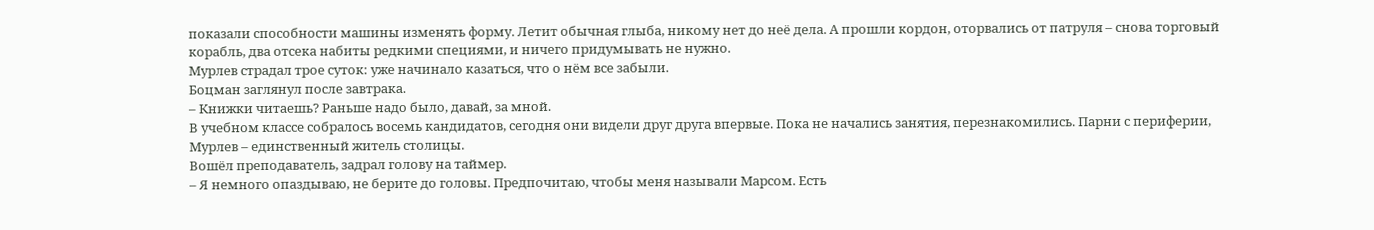показали способности машины изменять форму. Летит обычная глыба, никому нет до неё дела. А прошли кордон, оторвались от патруля – снова торговый корабль, два отсека набиты редкими специями, и ничего придумывать не нужно.
Мурлев страдал трое суток: уже начинало казаться, что о нём все забыли.
Боцман заглянул после завтрака.
– Книжки читаешь? Раньше надо было, давай, за мной.
В учебном классе собралось восемь кандидатов, сегодня они видели друг друга впервые. Пока не начались занятия, перезнакомились. Парни с периферии, Мурлев – единственный житель столицы.
Вошёл преподаватель, задрал голову на таймер.
– Я немного опаздываю, не берите до головы. Предпочитаю, чтобы меня называли Марсом. Есть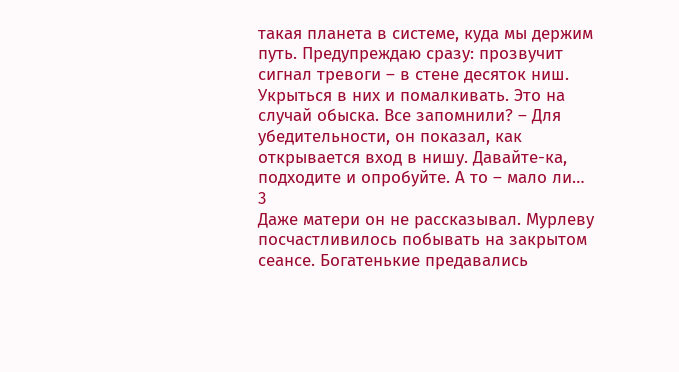такая планета в системе, куда мы держим путь. Предупреждаю сразу: прозвучит сигнал тревоги – в стене десяток ниш. Укрыться в них и помалкивать. Это на случай обыска. Все запомнили? – Для убедительности, он показал, как открывается вход в нишу. Давайте-ка, подходите и опробуйте. А то – мало ли…
3
Даже матери он не рассказывал. Мурлеву посчастливилось побывать на закрытом сеансе. Богатенькие предавались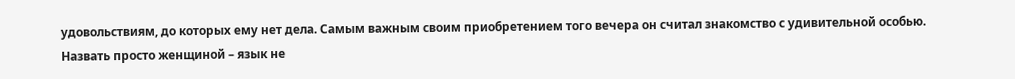удовольствиям, до которых ему нет дела. Самым важным своим приобретением того вечера он считал знакомство с удивительной особью. Назвать просто женщиной – язык не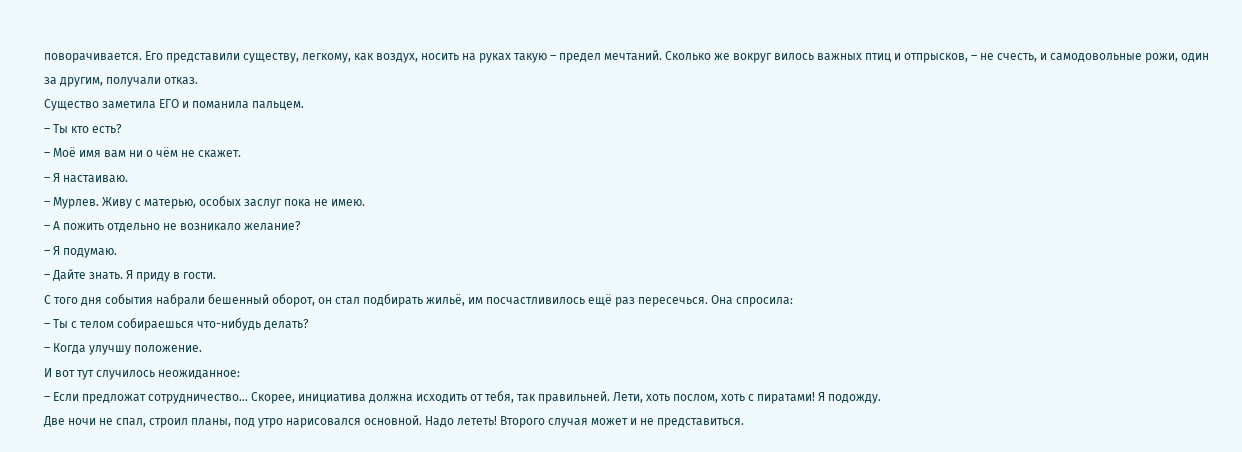поворачивается. Его представили существу, легкому, как воздух, носить на руках такую – предел мечтаний. Сколько же вокруг вилось важных птиц и отпрысков, – не счесть, и самодовольные рожи, один за другим, получали отказ.
Существо заметила ЕГО и поманила пальцем.
– Ты кто есть?
– Моё имя вам ни о чём не скажет.
– Я настаиваю.
– Мурлев. Живу с матерью, особых заслуг пока не имею.
– А пожить отдельно не возникало желание?
– Я подумаю.
– Дайте знать. Я приду в гости.
С того дня события набрали бешенный оборот, он стал подбирать жильё, им посчастливилось ещё раз пересечься. Она спросила:
– Ты с телом собираешься что-нибудь делать?
– Когда улучшу положение.
И вот тут случилось неожиданное:
– Если предложат сотрудничество… Скорее, инициатива должна исходить от тебя, так правильней. Лети, хоть послом, хоть с пиратами! Я подожду.
Две ночи не спал, строил планы, под утро нарисовался основной. Надо лететь! Второго случая может и не представиться.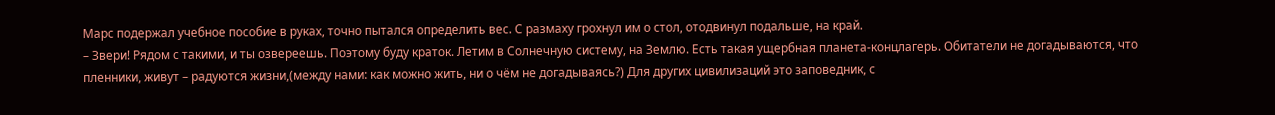Марс подержал учебное пособие в руках, точно пытался определить вес. С размаху грохнул им о стол, отодвинул подальше, на край.
– Звери! Рядом с такими, и ты озвереешь. Поэтому буду краток. Летим в Солнечную систему, на Землю. Есть такая ущербная планета-концлагерь. Обитатели не догадываются, что пленники, живут – радуются жизни,(между нами: как можно жить, ни о чём не догадываясь?) Для других цивилизаций это заповедник, с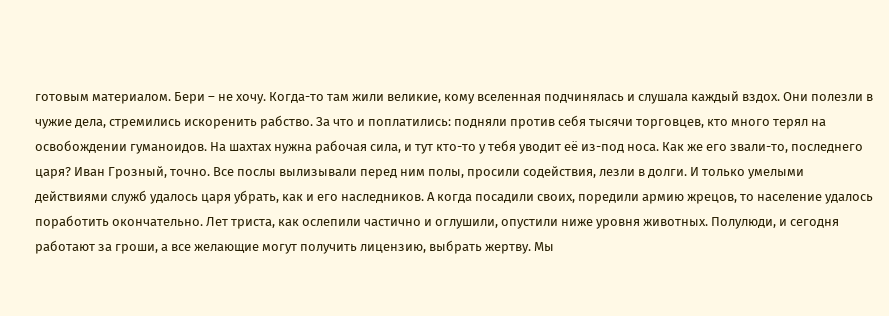готовым материалом. Бери – не хочу. Когда-то там жили великие, кому вселенная подчинялась и слушала каждый вздох. Они полезли в чужие дела, стремились искоренить рабство. За что и поплатились: подняли против себя тысячи торговцев, кто много терял на освобождении гуманоидов. На шахтах нужна рабочая сила, и тут кто-то у тебя уводит её из-под носа. Как же его звали-то, последнего царя? Иван Грозный, точно. Все послы вылизывали перед ним полы, просили содействия, лезли в долги. И только умелыми действиями служб удалось царя убрать, как и его наследников. А когда посадили своих, поредили армию жрецов, то население удалось поработить окончательно. Лет триста, как ослепили частично и оглушили, опустили ниже уровня животных. Полулюди, и сегодня работают за гроши, а все желающие могут получить лицензию, выбрать жертву. Мы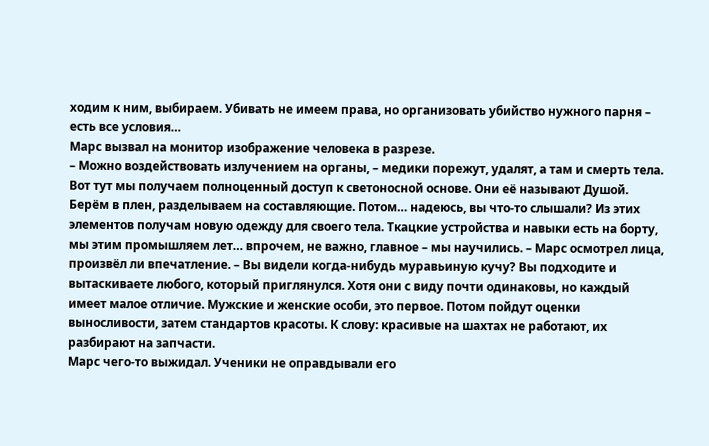ходим к ним, выбираем. Убивать не имеем права, но организовать убийство нужного парня – есть все условия…
Марс вызвал на монитор изображение человека в разрезе.
– Можно воздействовать излучением на органы, – медики порежут, удалят, а там и смерть тела. Вот тут мы получаем полноценный доступ к светоносной основе. Они её называют Душой. Берём в плен, разделываем на составляющие. Потом… надеюсь, вы что-то слышали? Из этих элементов получам новую одежду для своего тела. Ткацкие устройства и навыки есть на борту, мы этим промышляем лет… впрочем, не важно, главное – мы научились. – Марс осмотрел лица, произвёл ли впечатление. – Вы видели когда-нибудь муравьиную кучу? Вы подходите и вытаскиваете любого, который приглянулся. Хотя они с виду почти одинаковы, но каждый имеет малое отличие. Мужские и женские особи, это первое. Потом пойдут оценки выносливости, затем стандартов красоты. К слову: красивые на шахтах не работают, их разбирают на запчасти.
Марс чего-то выжидал. Ученики не оправдывали его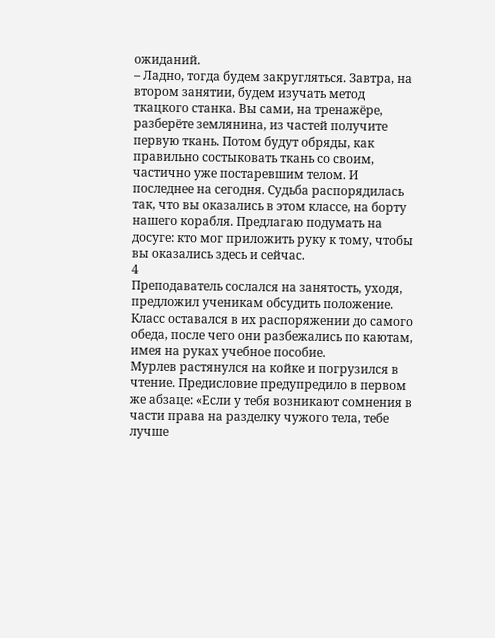ожиданий.
– Ладно, тогда будем закругляться. Завтра, на втором занятии, будем изучать метод ткацкого станка. Вы сами, на тренажёре, разберёте землянина, из частей получите первую ткань. Потом будут обряды, как правильно состыковать ткань со своим, частично уже постаревшим телом. И последнее на сегодня. Судьба распорядилась так, что вы оказались в этом классе, на борту нашего корабля. Предлагаю подумать на досуге: кто мог приложить руку к тому, чтобы вы оказались здесь и сейчас.
4
Преподаватель сослался на занятость, уходя, предложил ученикам обсудить положение. Класс оставался в их распоряжении до самого обеда, после чего они разбежались по каютам, имея на руках учебное пособие.
Мурлев растянулся на койке и погрузился в чтение. Предисловие предупредило в первом же абзаце: «Если у тебя возникают сомнения в части права на разделку чужого тела, тебе лучше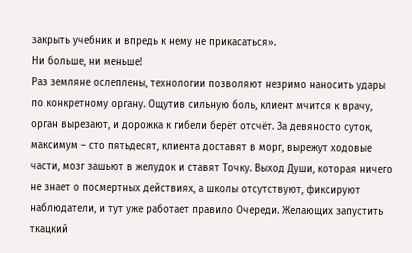закрыть учебник и впредь к нему не прикасаться».
Ни больше, ни меньше!
Раз земляне ослеплены, технологии позволяют незримо наносить удары по конкретному органу. Ощутив сильную боль, клиент мчится к врачу, орган вырезают, и дорожка к гибели берёт отсчёт. За девяносто суток, максимум – сто пятьдесят, клиента доставят в морг, вырежут ходовые части, мозг зашьют в желудок и ставят Точку. Выход Души, которая ничего не знает о посмертных действиях, а школы отсутствуют, фиксируют наблюдатели, и тут уже работает правило Очереди. Желающих запустить ткацкий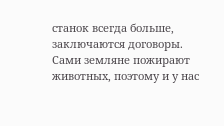станок всегда больше, заключаются договоры. Сами земляне пожирают животных, поэтому и у нас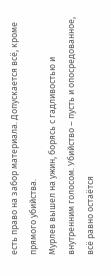есть право на забор материала. Допускается всё, кроме прямого убийства.
Мурлев вышел на ужин, борясь с гадливостью и внутренним голосом. Убийство – пусть и опосредованное, всё равно остаётся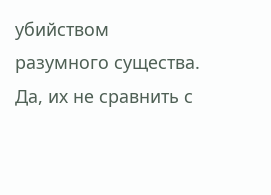убийством разумного существа. Да, их не сравнить с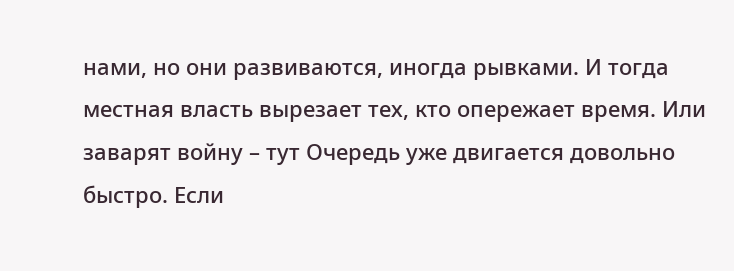нами, но они развиваются, иногда рывками. И тогда местная власть вырезает тех, кто опережает время. Или заварят войну – тут Очередь уже двигается довольно быстро. Если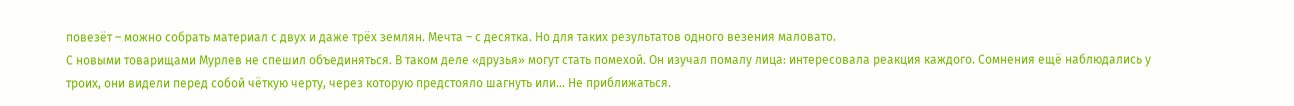повезёт – можно собрать материал с двух и даже трёх землян. Мечта – с десятка. Но для таких результатов одного везения маловато.
С новыми товарищами Мурлев не спешил объединяться. В таком деле «друзья» могут стать помехой. Он изучал помалу лица: интересовала реакция каждого. Сомнения ещё наблюдались у троих, они видели перед собой чёткую черту, через которую предстояло шагнуть или… Не приближаться.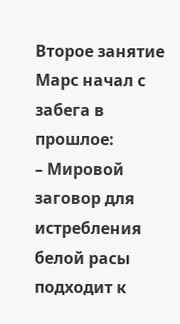Второе занятие Марс начал с забега в прошлое:
– Мировой заговор для истребления белой расы подходит к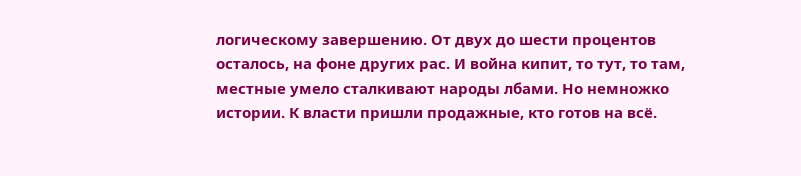логическому завершению. От двух до шести процентов осталось, на фоне других рас. И война кипит, то тут, то там, местные умело сталкивают народы лбами. Но немножко истории. К власти пришли продажные, кто готов на всё.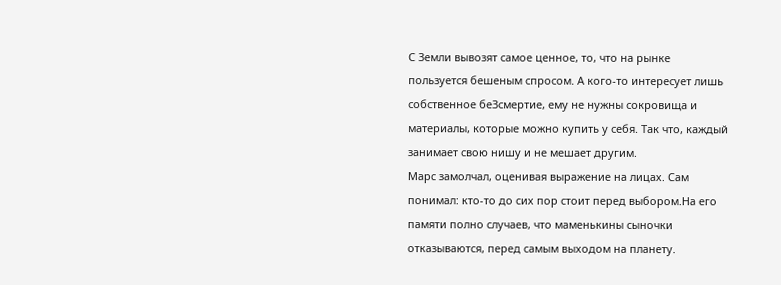С Земли вывозят самое ценное, то, что на рынке пользуется бешеным спросом. А кого-то интересует лишь собственное беЗсмертие, ему не нужны сокровища и материалы, которые можно купить у себя. Так что, каждый занимает свою нишу и не мешает другим.
Марс замолчал, оценивая выражение на лицах. Сам понимал: кто-то до сих пор стоит перед выбором.На его памяти полно случаев, что маменькины сыночки отказываются, перед самым выходом на планету.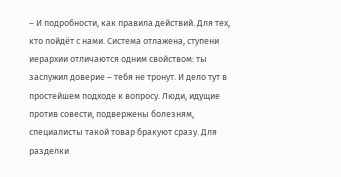– И подробности, как правила действий. Для тех, кто пойдёт с нами. Система отлажена, ступени иерархии отличаются одним свойством: ты заслужил доверие – тебя не тронут. И дело тут в простейшем подходе к вопросу. Люди, идущие против совести, подвержены болезням, специалисты такой товар бракуют сразу. Для разделки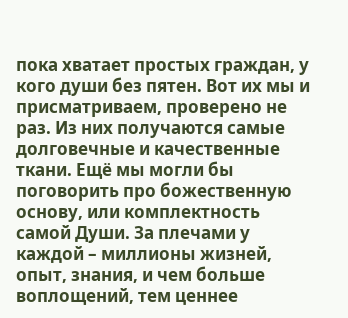пока хватает простых граждан, у кого души без пятен. Вот их мы и присматриваем, проверено не раз. Из них получаются самые долговечные и качественные ткани. Ещё мы могли бы поговорить про божественную основу, или комплектность самой Души. За плечами у каждой – миллионы жизней, опыт, знания, и чем больше воплощений, тем ценнее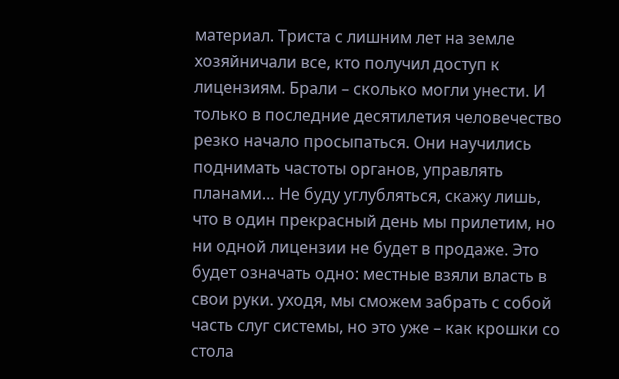материал. Триста с лишним лет на земле хозяйничали все, кто получил доступ к лицензиям. Брали – сколько могли унести. И только в последние десятилетия человечество резко начало просыпаться. Они научились поднимать частоты органов, управлять планами… Не буду углубляться, скажу лишь, что в один прекрасный день мы прилетим, но ни одной лицензии не будет в продаже. Это будет означать одно: местные взяли власть в свои руки. уходя, мы сможем забрать с собой часть слуг системы, но это уже – как крошки со стола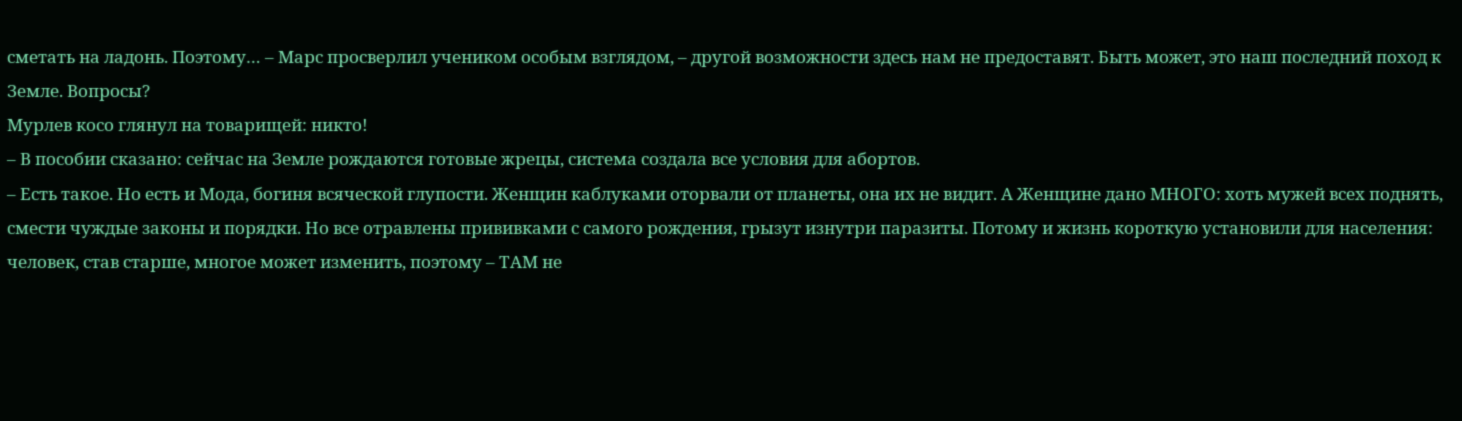сметать на ладонь. Поэтому… – Марс просверлил учеником особым взглядом, – другой возможности здесь нам не предоставят. Быть может, это наш последний поход к Земле. Вопросы?
Мурлев косо глянул на товарищей: никто!
– В пособии сказано: сейчас на Земле рождаются готовые жрецы, система создала все условия для абортов.
– Есть такое. Но есть и Мода, богиня всяческой глупости. Женщин каблуками оторвали от планеты, она их не видит. А Женщине дано МНОГО: хоть мужей всех поднять, смести чуждые законы и порядки. Но все отравлены прививками с самого рождения, грызут изнутри паразиты. Потому и жизнь короткую установили для населения: человек, став старше, многое может изменить, поэтому – ТАМ не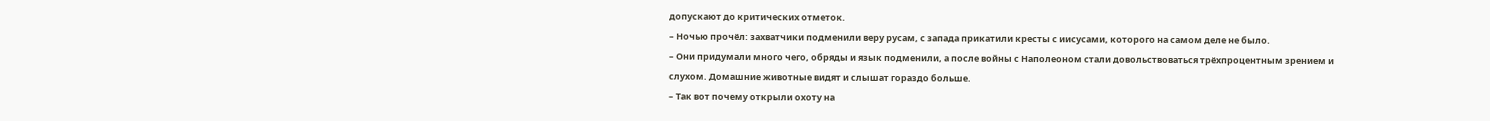допускают до критических отметок.
– Ночью прочёл: захватчики подменили веру русам, с запада прикатили кресты с иисусами, которого на самом деле не было.
– Они придумали много чего, обряды и язык подменили, а после войны с Наполеоном стали довольствоваться трёхпроцентным зрением и слухом. Домашние животные видят и слышат гораздо больше.
– Так вот почему открыли охоту на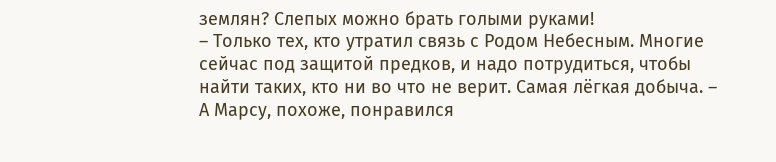землян? Слепых можно брать голыми руками!
– Только тех, кто утратил связь с Родом Небесным. Многие сейчас под защитой предков, и надо потрудиться, чтобы найти таких, кто ни во что не верит. Самая лёгкая добыча. – А Марсу, похоже, понравился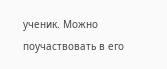ученик. Можно поучаствовать в его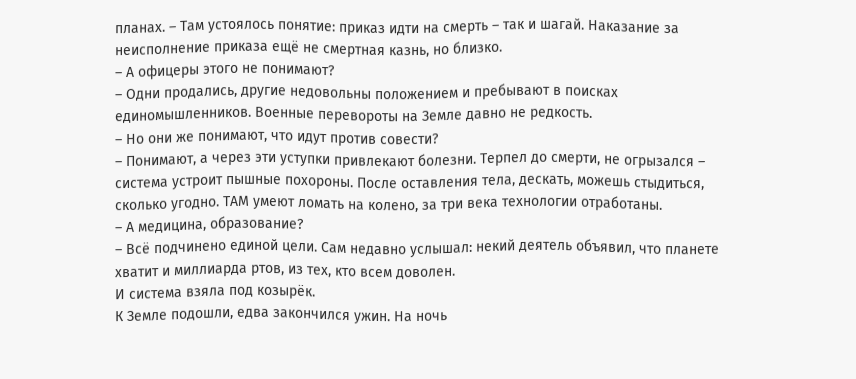планах. – Там устоялось понятие: приказ идти на смерть – так и шагай. Наказание за неисполнение приказа ещё не смертная казнь, но близко.
– А офицеры этого не понимают?
– Одни продались, другие недовольны положением и пребывают в поисках единомышленников. Военные перевороты на Земле давно не редкость.
– Но они же понимают, что идут против совести?
– Понимают, а через эти уступки привлекают болезни. Терпел до смерти, не огрызался – система устроит пышные похороны. После оставления тела, дескать, можешь стыдиться, сколько угодно. ТАМ умеют ломать на колено, за три века технологии отработаны.
– А медицина, образование?
– Всё подчинено единой цели. Сам недавно услышал: некий деятель объявил, что планете хватит и миллиарда ртов, из тех, кто всем доволен.
И система взяла под козырёк.
К Земле подошли, едва закончился ужин. На ночь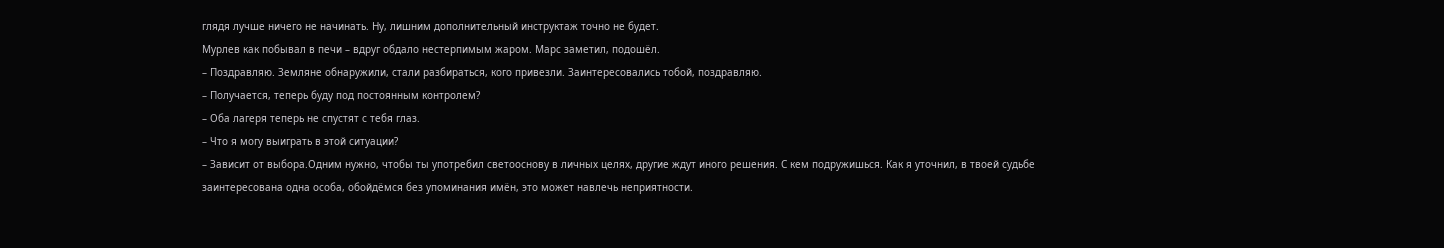глядя лучше ничего не начинать. Ну, лишним дополнительный инструктаж точно не будет.
Мурлев как побывал в печи – вдруг обдало нестерпимым жаром. Марс заметил, подошёл.
– Поздравляю. Земляне обнаружили, стали разбираться, кого привезли. Заинтересовались тобой, поздравляю.
– Получается, теперь буду под постоянным контролем?
– Оба лагеря теперь не спустят с тебя глаз.
– Что я могу выиграть в этой ситуации?
– Зависит от выбора.Одним нужно, чтобы ты употребил светооснову в личных целях, другие ждут иного решения. С кем подружишься. Как я уточнил, в твоей судьбе заинтересована одна особа, обойдёмся без упоминания имён, это может навлечь неприятности.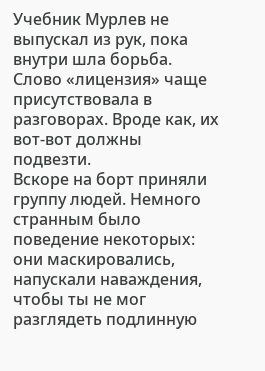Учебник Мурлев не выпускал из рук, пока внутри шла борьба. Слово «лицензия» чаще присутствовала в разговорах. Вроде как, их вот-вот должны подвезти.
Вскоре на борт приняли группу людей. Немного странным было поведение некоторых: они маскировались, напускали наваждения, чтобы ты не мог разглядеть подлинную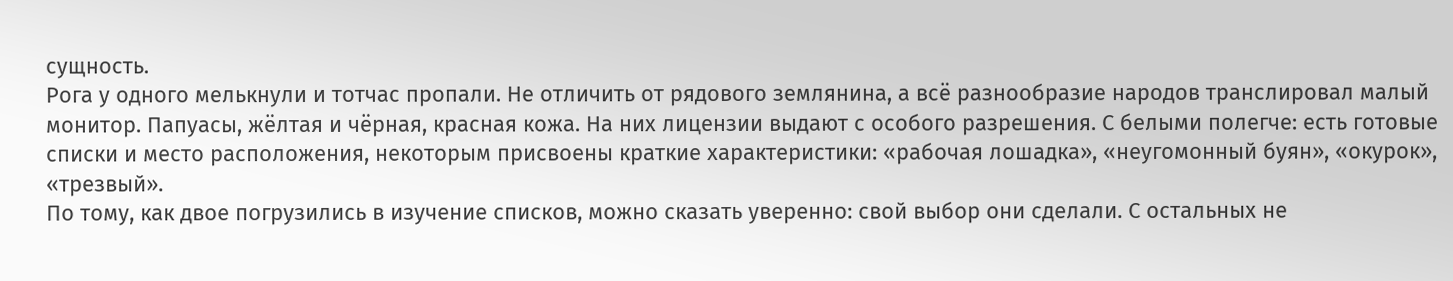сущность.
Рога у одного мелькнули и тотчас пропали. Не отличить от рядового землянина, а всё разнообразие народов транслировал малый монитор. Папуасы, жёлтая и чёрная, красная кожа. На них лицензии выдают с особого разрешения. С белыми полегче: есть готовые списки и место расположения, некоторым присвоены краткие характеристики: «рабочая лошадка», «неугомонный буян», «окурок», «трезвый».
По тому, как двое погрузились в изучение списков, можно сказать уверенно: свой выбор они сделали. С остальных не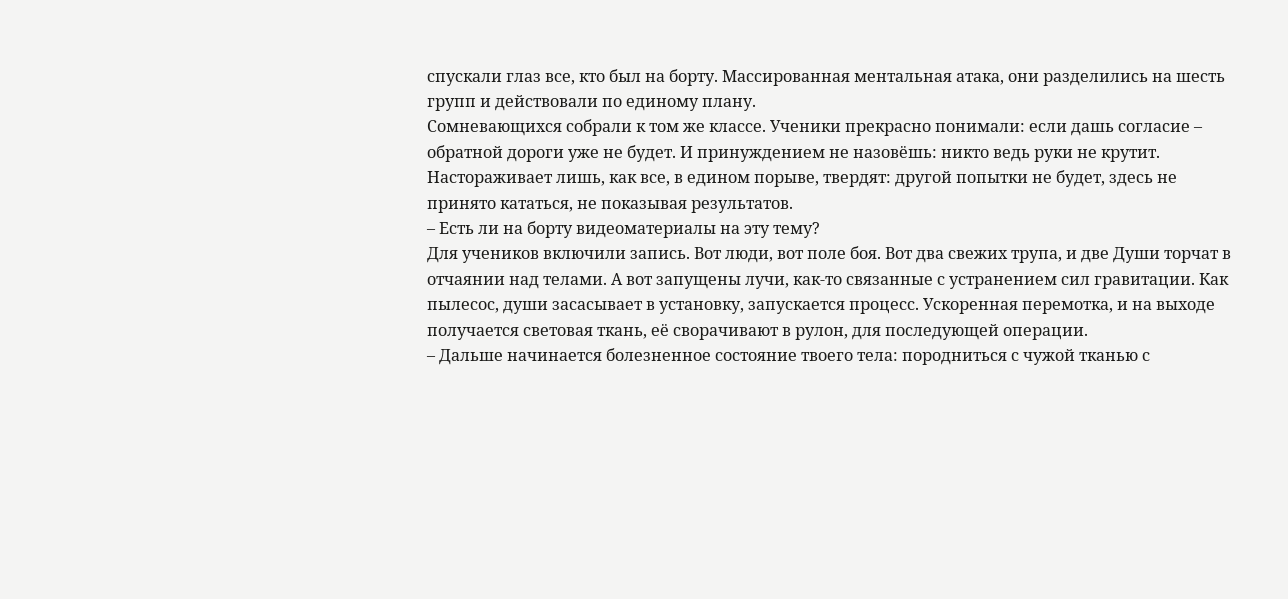спускали глаз все, кто был на борту. Массированная ментальная атака, они разделились на шесть групп и действовали по единому плану.
Сомневающихся собрали к том же классе. Ученики прекрасно понимали: если дашь согласие – обратной дороги уже не будет. И принуждением не назовёшь: никто ведь руки не крутит. Настораживает лишь, как все, в едином порыве, твердят: другой попытки не будет, здесь не принято кататься, не показывая результатов.
– Есть ли на борту видеоматериалы на эту тему?
Для учеников включили запись. Вот люди, вот поле боя. Вот два свежих трупа, и две Души торчат в отчаянии над телами. А вот запущены лучи, как-то связанные с устранением сил гравитации. Как пылесос, души засасывает в установку, запускается процесс. Ускоренная перемотка, и на выходе получается световая ткань, её сворачивают в рулон, для последующей операции.
– Дальше начинается болезненное состояние твоего тела: породниться с чужой тканью с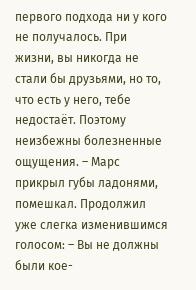первого подхода ни у кого не получалось. При жизни, вы никогда не стали бы друзьями, но то, что есть у него, тебе недостаёт. Поэтому неизбежны болезненные ощущения. – Марс прикрыл губы ладонями, помешкал. Продолжил уже слегка изменившимся голосом: – Вы не должны были кое-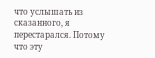что услышать из сказанного, я перестарался. Потому что эту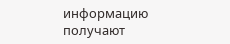информацию получают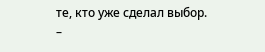те, кто уже сделал выбор.
–